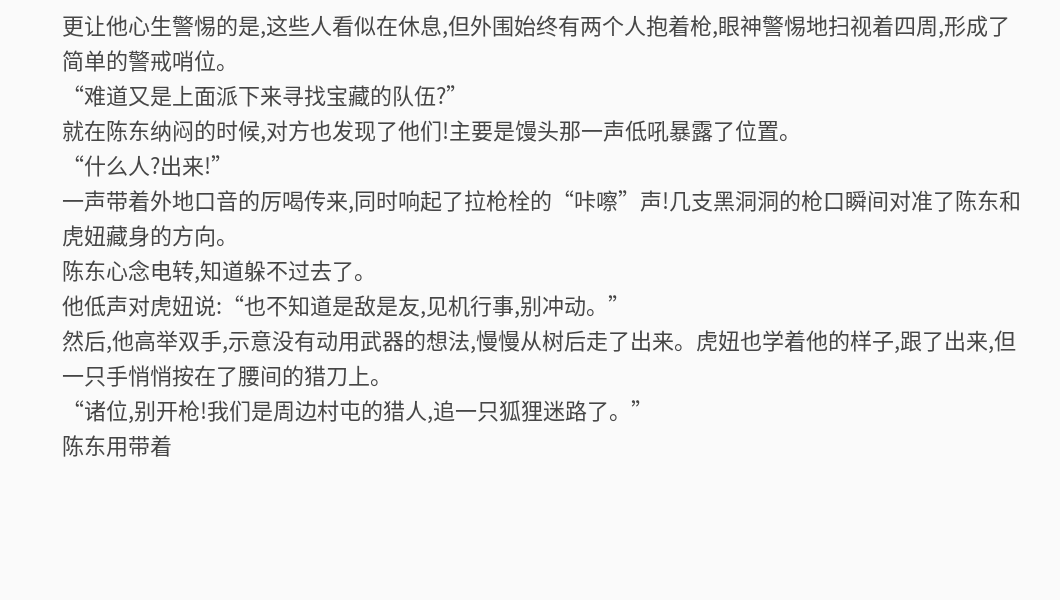更让他心生警惕的是,这些人看似在休息,但外围始终有两个人抱着枪,眼神警惕地扫视着四周,形成了简单的警戒哨位。
“难道又是上面派下来寻找宝藏的队伍?”
就在陈东纳闷的时候,对方也发现了他们!主要是馒头那一声低吼暴露了位置。
“什么人?出来!”
一声带着外地口音的厉喝传来,同时响起了拉枪栓的“咔嚓”声!几支黑洞洞的枪口瞬间对准了陈东和虎妞藏身的方向。
陈东心念电转,知道躲不过去了。
他低声对虎妞说:“也不知道是敌是友,见机行事,别冲动。”
然后,他高举双手,示意没有动用武器的想法,慢慢从树后走了出来。虎妞也学着他的样子,跟了出来,但一只手悄悄按在了腰间的猎刀上。
“诸位,别开枪!我们是周边村屯的猎人,追一只狐狸迷路了。”
陈东用带着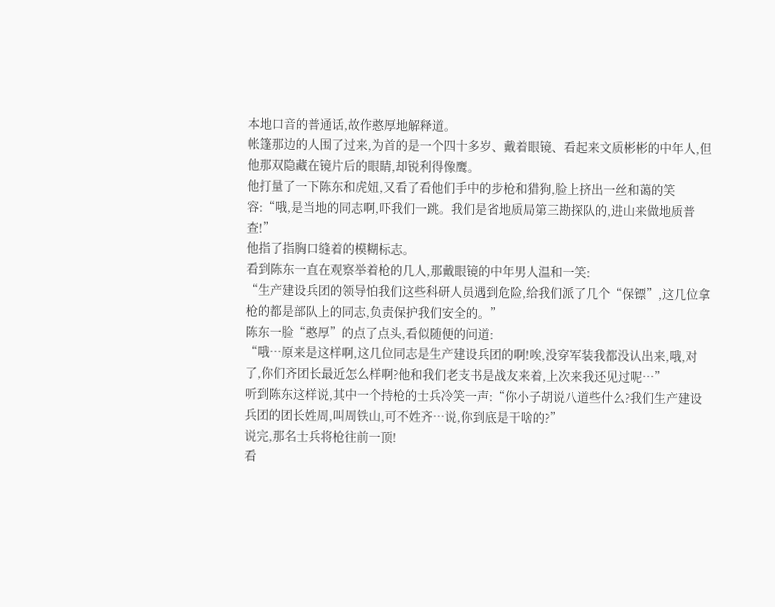本地口音的普通话,故作憨厚地解释道。
帐篷那边的人围了过来,为首的是一个四十多岁、戴着眼镜、看起来文质彬彬的中年人,但他那双隐藏在镜片后的眼睛,却锐利得像鹰。
他打量了一下陈东和虎妞,又看了看他们手中的步枪和猎狗,脸上挤出一丝和蔼的笑容:“哦,是当地的同志啊,吓我们一跳。我们是省地质局第三勘探队的,进山来做地质普查!”
他指了指胸口缝着的模糊标志。
看到陈东一直在观察举着枪的几人,那戴眼镜的中年男人温和一笑:
“生产建设兵团的领导怕我们这些科研人员遇到危险,给我们派了几个“保镖”,这几位拿枪的都是部队上的同志,负责保护我们安全的。”
陈东一脸“憨厚”的点了点头,看似随便的问道:
“哦…原来是这样啊,这几位同志是生产建设兵团的啊!唉,没穿军装我都没认出来,哦,对了,你们齐团长最近怎么样啊?他和我们老支书是战友来着,上次来我还见过呢…”
听到陈东这样说,其中一个持枪的士兵冷笑一声:“你小子胡说八道些什么?我们生产建设兵团的团长姓周,叫周铁山,可不姓齐…说,你到底是干啥的?”
说完,那名士兵将枪往前一顶!
看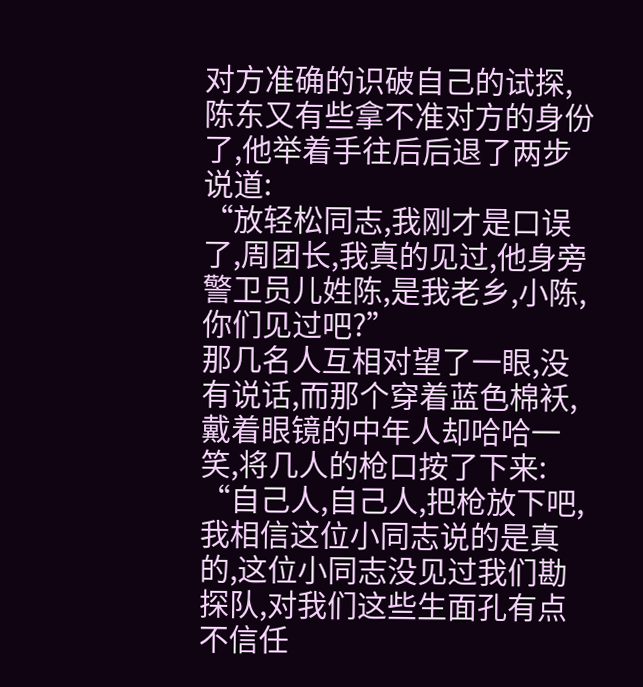对方准确的识破自己的试探,陈东又有些拿不准对方的身份了,他举着手往后后退了两步说道:
“放轻松同志,我刚才是口误了,周团长,我真的见过,他身旁警卫员儿姓陈,是我老乡,小陈,你们见过吧?”
那几名人互相对望了一眼,没有说话,而那个穿着蓝色棉袄,戴着眼镜的中年人却哈哈一笑,将几人的枪口按了下来:
“自己人,自己人,把枪放下吧,我相信这位小同志说的是真的,这位小同志没见过我们勘探队,对我们这些生面孔有点不信任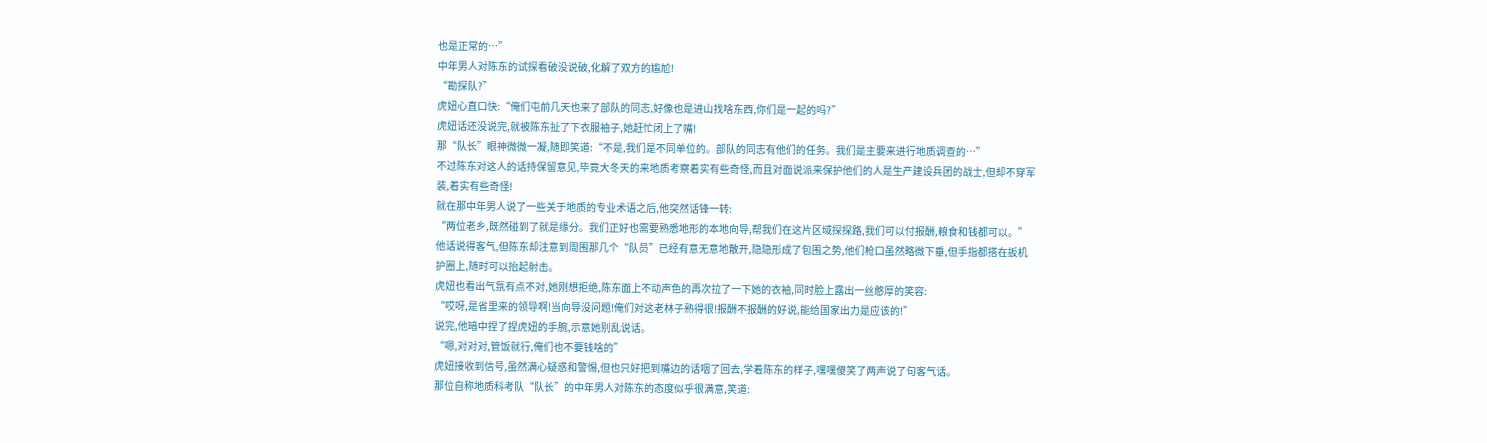也是正常的…”
中年男人对陈东的试探看破没说破,化解了双方的尴尬!
“勘探队?”
虎妞心直口快:“俺们屯前几天也来了部队的同志,好像也是进山找啥东西,你们是一起的吗?”
虎妞话还没说完,就被陈东扯了下衣服袖子,她赶忙闭上了嘴!
那“队长”眼神微微一凝,随即笑道:“不是,我们是不同单位的。部队的同志有他们的任务。我们是主要来进行地质调查的…”
不过陈东对这人的话持保留意见,毕竟大冬天的来地质考察着实有些奇怪,而且对面说派来保护他们的人是生产建设兵团的战士,但却不穿军装,着实有些奇怪!
就在那中年男人说了一些关于地质的专业术语之后,他突然话锋一转:
“两位老乡,既然碰到了就是缘分。我们正好也需要熟悉地形的本地向导,帮我们在这片区域探探路,我们可以付报酬,粮食和钱都可以。”
他话说得客气,但陈东却注意到周围那几个“队员”已经有意无意地散开,隐隐形成了包围之势,他们枪口虽然略微下垂,但手指都搭在扳机护圈上,随时可以抬起射击。
虎妞也看出气氛有点不对,她刚想拒绝,陈东面上不动声色的再次拉了一下她的衣袖,同时脸上露出一丝憨厚的笑容:
“哎呀,是省里来的领导啊!当向导没问题!俺们对这老林子熟得很!报酬不报酬的好说,能给国家出力是应该的!”
说完,他暗中捏了捏虎妞的手腕,示意她别乱说话。
“嗯,对对对,管饭就行,俺们也不要钱啥的”
虎妞接收到信号,虽然满心疑惑和警惕,但也只好把到嘴边的话咽了回去,学着陈东的样子,嘿嘿傻笑了两声说了句客气话。
那位自称地质科考队“队长”的中年男人对陈东的态度似乎很满意,笑道: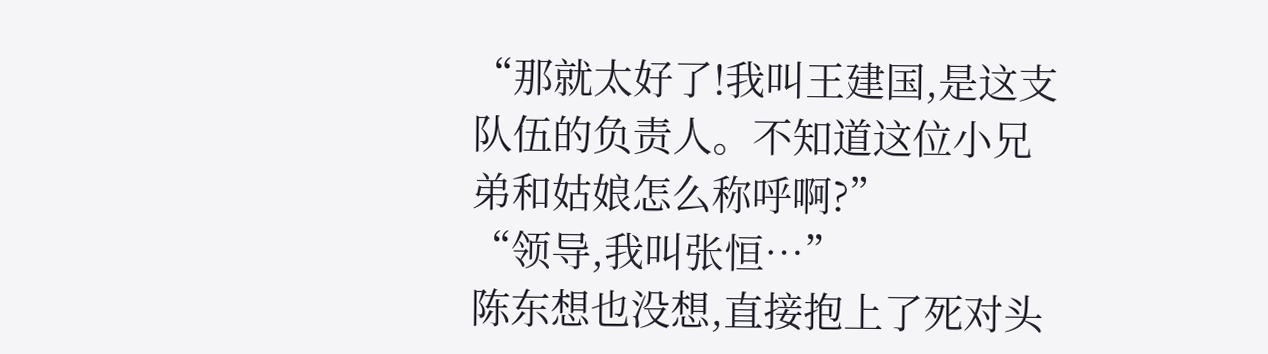“那就太好了!我叫王建国,是这支队伍的负责人。不知道这位小兄弟和姑娘怎么称呼啊?”
“领导,我叫张恒…”
陈东想也没想,直接抱上了死对头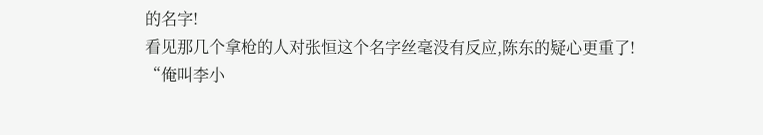的名字!
看见那几个拿枪的人对张恒这个名字丝毫没有反应,陈东的疑心更重了!
“俺叫李小